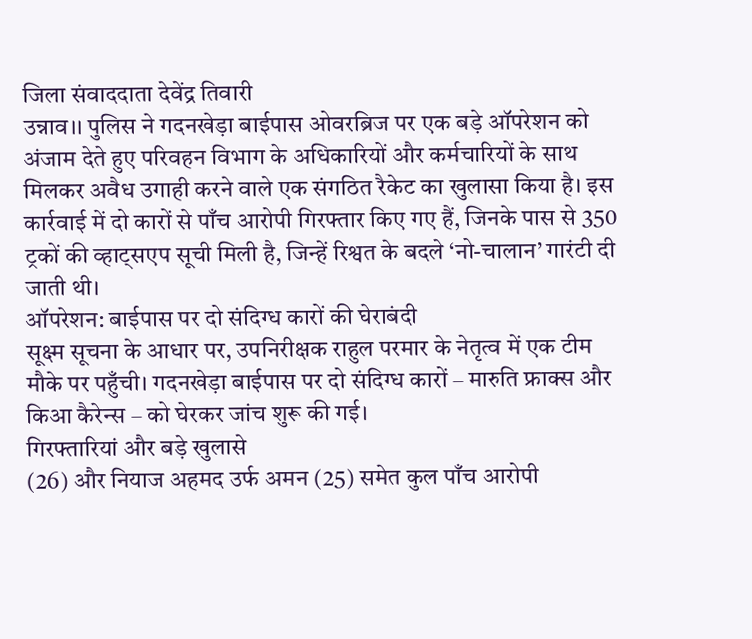जिला संवाददाता देवेंद्र तिवारी
उन्नाव।। पुलिस ने गदनखेड़ा बाईपास ओवरब्रिज पर एक बड़े ऑपरेशन को अंजाम देते हुए परिवहन विभाग के अधिकारियों और कर्मचारियों के साथ मिलकर अवैध उगाही करने वाले एक संगठित रैकेट का खुलासा किया है। इस कार्रवाई में दो कारों से पाँच आरोपी गिरफ्तार किए गए हैं, जिनके पास से 350 ट्रकों की व्हाट्सएप सूची मिली है, जिन्हें रिश्वत के बदले ‘नो-चालान’ गारंटी दी जाती थी।
ऑपरेशन: बाईपास पर दो संदिग्ध कारों की घेराबंदी
सूक्ष्म सूचना के आधार पर, उपनिरीक्षक राहुल परमार के नेतृत्व में एक टीम मौके पर पहुँची। गदनखेड़ा बाईपास पर दो संदिग्ध कारों – मारुति फ्राक्स और किआ कैरेन्स – को घेरकर जांच शुरू की गई।
गिरफ्तारियां और बड़े खुलासे
(26) और नियाज अहमद उर्फ अमन (25) समेत कुल पाँच आरोपी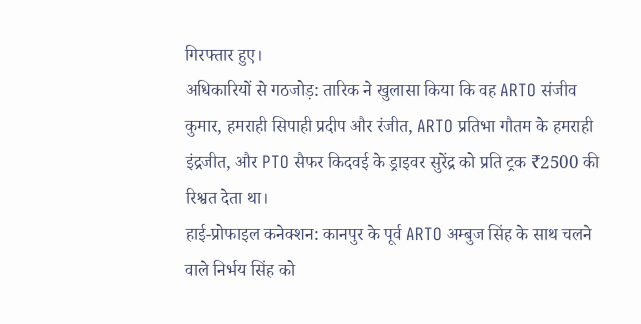गिरफ्तार हुए।
अधिकारियों से गठजोड़: तारिक ने खुलासा किया कि वह ARTO संजीव कुमार, हमराही सिपाही प्रदीप और रंजीत, ARTO प्रतिभा गौतम के हमराही इंद्रजीत, और PTO सैफर किदवई के ड्राइवर सुरेंद्र को प्रति ट्रक ₹2500 की रिश्वत देता था।
हाई-प्रोफाइल कनेक्शन: कानपुर के पूर्व ARTO अम्बुज सिंह के साथ चलने वाले निर्भय सिंह को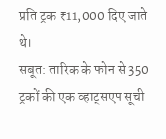प्रति ट्रक ₹11,000 दिए जाते थे।
सबूत: तारिक के फोन से 350 ट्रकों की एक व्हाट्सएप सूची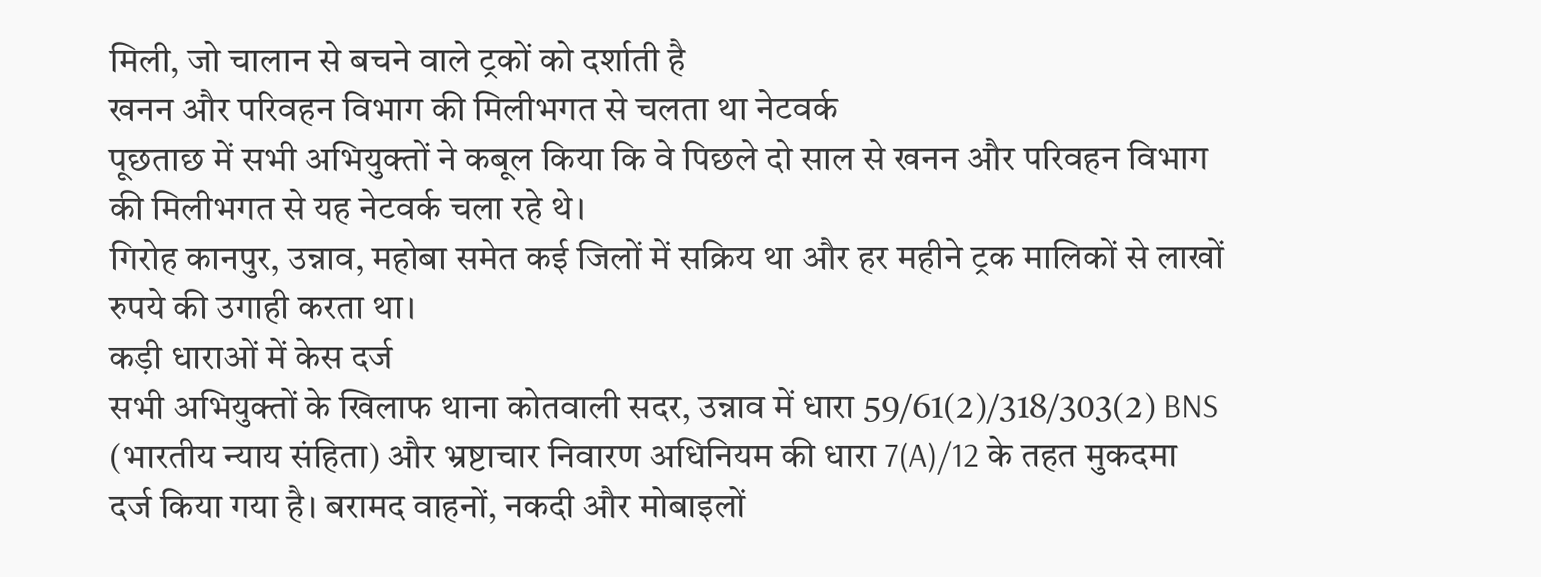मिली, जो चालान से बचने वाले ट्रकों को दर्शाती है
खनन और परिवहन विभाग की मिलीभगत से चलता था नेटवर्क
पूछताछ में सभी अभियुक्तों ने कबूल किया कि वे पिछले दो साल से खनन और परिवहन विभाग की मिलीभगत से यह नेटवर्क चला रहे थे।
गिरोह कानपुर, उन्नाव, महोबा समेत कई जिलों में सक्रिय था और हर महीने ट्रक मालिकों से लाखों रुपये की उगाही करता था।
कड़ी धाराओं में केस दर्ज
सभी अभियुक्तों के खिलाफ थाना कोतवाली सदर, उन्नाव में धारा 59/61(2)/318/303(2) BNS (भारतीय न्याय संहिता) और भ्रष्टाचार निवारण अधिनियम की धारा 7(A)/12 के तहत मुकदमा दर्ज किया गया है। बरामद वाहनों, नकदी और मोबाइलों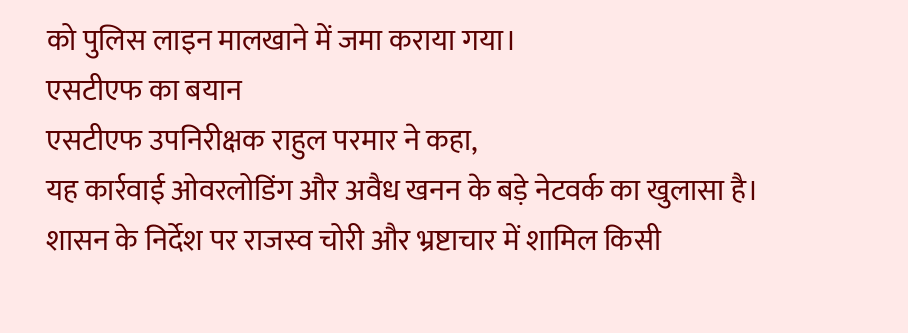को पुलिस लाइन मालखाने में जमा कराया गया।
एसटीएफ का बयान
एसटीएफ उपनिरीक्षक राहुल परमार ने कहा,
यह कार्रवाई ओवरलोडिंग और अवैध खनन के बड़े नेटवर्क का खुलासा है। शासन के निर्देश पर राजस्व चोरी और भ्रष्टाचार में शामिल किसी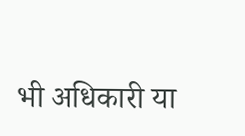भी अधिकारी या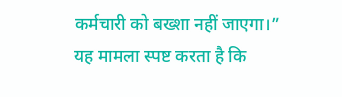कर्मचारी को बख्शा नहीं जाएगा।”
यह मामला स्पष्ट करता है कि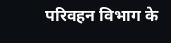परिवहन विभाग के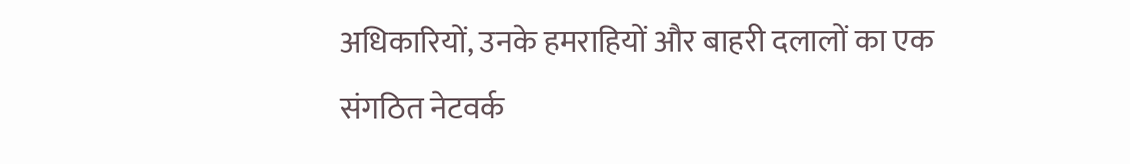अधिकारियों, उनके हमराहियों और बाहरी दलालों का एक संगठित नेटवर्क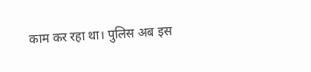काम कर रहा था। पुलिस अब इस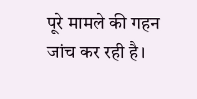पूरे मामले की गहन जांच कर रही है।